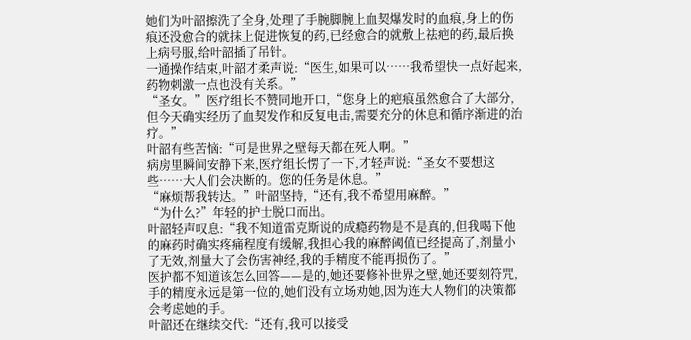她们为叶韶擦洗了全身,处理了手腕脚腕上血契爆发时的血痕,身上的伤痕还没愈合的就抹上促进恢复的药,已经愈合的就敷上祛疤的药,最后换上病号服,给叶韶插了吊针。
一通操作结束,叶韶才柔声说:“医生,如果可以……我希望快一点好起来,药物刺激一点也没有关系。”
“圣女。”医疗组长不赞同地开口,“您身上的疤痕虽然愈合了大部分,但今天确实经历了血契发作和反复电击,需要充分的休息和循序渐进的治疗。”
叶韶有些苦恼:“可是世界之壁每天都在死人啊。”
病房里瞬间安静下来,医疗组长愣了一下,才轻声说:“圣女不要想这些……大人们会决断的。您的任务是休息。”
“麻烦帮我转达。”叶韶坚持,“还有,我不希望用麻醉。”
“为什么?”年轻的护士脱口而出。
叶韶轻声叹息:“我不知道雷克斯说的成瘾药物是不是真的,但我喝下他的麻药时确实疼痛程度有缓解,我担心我的麻醉阈值已经提高了,剂量小了无效,剂量大了会伤害神经,我的手精度不能再损伤了。”
医护都不知道该怎么回答——是的,她还要修补世界之壁,她还要刻符咒,手的精度永远是第一位的,她们没有立场劝她,因为连大人物们的决策都会考虑她的手。
叶韶还在继续交代:“还有,我可以接受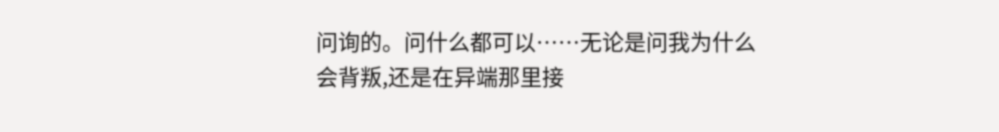问询的。问什么都可以……无论是问我为什么会背叛,还是在异端那里接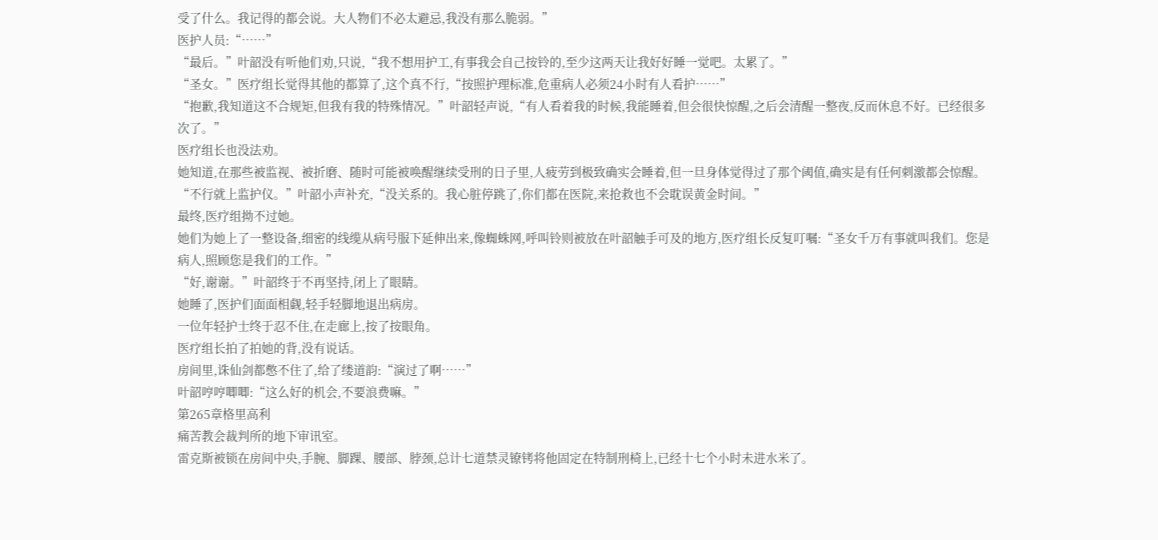受了什么。我记得的都会说。大人物们不必太避忌,我没有那么脆弱。”
医护人员:“……”
“最后。”叶韶没有听他们劝,只说,“我不想用护工,有事我会自己按铃的,至少这两天让我好好睡一觉吧。太累了。”
“圣女。”医疗组长觉得其他的都算了,这个真不行,“按照护理标准,危重病人必须24小时有人看护……”
“抱歉,我知道这不合规矩,但我有我的特殊情况。”叶韶轻声说,“有人看着我的时候,我能睡着,但会很快惊醒,之后会清醒一整夜,反而休息不好。已经很多次了。”
医疗组长也没法劝。
她知道,在那些被监视、被折磨、随时可能被唤醒继续受刑的日子里,人疲劳到极致确实会睡着,但一旦身体觉得过了那个阈值,确实是有任何刺激都会惊醒。
“不行就上监护仪。”叶韶小声补充,“没关系的。我心脏停跳了,你们都在医院,来抢救也不会耽误黄金时间。”
最终,医疗组拗不过她。
她们为她上了一整设备,细密的线缆从病号服下延伸出来,像蜘蛛网,呼叫铃则被放在叶韶触手可及的地方,医疗组长反复叮嘱:“圣女千万有事就叫我们。您是病人,照顾您是我们的工作。”
“好,谢谢。”叶韶终于不再坚持,闭上了眼睛。
她睡了,医护们面面相觑,轻手轻脚地退出病房。
一位年轻护士终于忍不住,在走廊上,按了按眼角。
医疗组长拍了拍她的背,没有说话。
房间里,诛仙剑都憋不住了,给了缕道韵:“演过了啊……”
叶韶哼哼唧唧:“这么好的机会,不要浪费嘛。”
第265章格里高利
痛苦教会裁判所的地下审讯室。
雷克斯被锁在房间中央,手腕、脚踝、腰部、脖颈,总计七道禁灵镣铐将他固定在特制刑椅上,已经十七个小时未进水米了。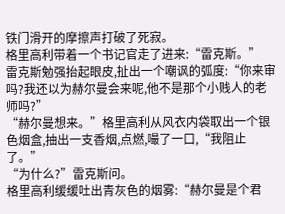铁门滑开的摩擦声打破了死寂。
格里高利带着一个书记官走了进来:“雷克斯。”
雷克斯勉强抬起眼皮,扯出一个嘲讽的弧度:“你来审吗?我还以为赫尔曼会来呢,他不是那个小贱人的老师吗?”
“赫尔曼想来。”格里高利从风衣内袋取出一个银色烟盒,抽出一支香烟,点燃,嘬了一口,“我阻止了。”
“为什么?”雷克斯问。
格里高利缓缓吐出青灰色的烟雾:“赫尔曼是个君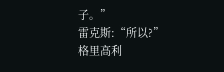子。”
雷克斯:“所以?”
格里高利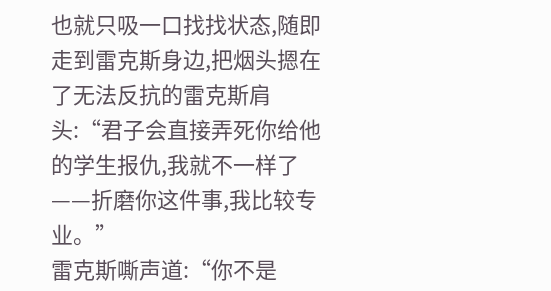也就只吸一口找找状态,随即走到雷克斯身边,把烟头摁在了无法反抗的雷克斯肩头:“君子会直接弄死你给他的学生报仇,我就不一样了——折磨你这件事,我比较专业。”
雷克斯嘶声道:“你不是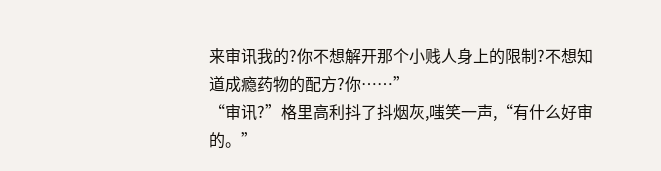来审讯我的?你不想解开那个小贱人身上的限制?不想知道成瘾药物的配方?你……”
“审讯?”格里高利抖了抖烟灰,嗤笑一声,“有什么好审的。”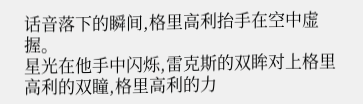话音落下的瞬间,格里高利抬手在空中虚握。
星光在他手中闪烁,雷克斯的双眸对上格里高利的双瞳,格里高利的力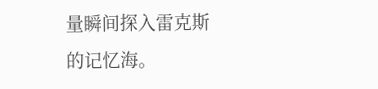量瞬间探入雷克斯的记忆海。